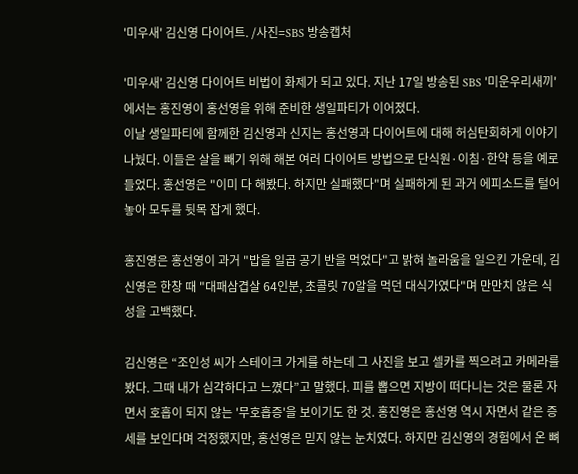'미우새' 김신영 다이어트. /사진=SBS 방송캡처

'미우새' 김신영 다이어트 비법이 화제가 되고 있다. 지난 17일 방송된 SBS '미운우리새끼'에서는 홍진영이 홍선영을 위해 준비한 생일파티가 이어졌다.
이날 생일파티에 함께한 김신영과 신지는 홍선영과 다이어트에 대해 허심탄회하게 이야기 나눴다. 이들은 살을 빼기 위해 해본 여러 다이어트 방법으로 단식원·이침·한약 등을 예로 들었다. 홍선영은 "이미 다 해봤다. 하지만 실패했다"며 실패하게 된 과거 에피소드를 털어놓아 모두를 뒷목 잡게 했다.

홍진영은 홍선영이 과거 "밥을 일곱 공기 반을 먹었다"고 밝혀 놀라움을 일으킨 가운데, 김신영은 한창 때 "대패삼겹살 64인분, 초콜릿 70알을 먹던 대식가였다"며 만만치 않은 식성을 고백했다.

김신영은 “조인성 씨가 스테이크 가게를 하는데 그 사진을 보고 셀카를 찍으려고 카메라를 봤다. 그때 내가 심각하다고 느꼈다”고 말했다. 피를 뽑으면 지방이 떠다니는 것은 물론 자면서 호흡이 되지 않는 '무호흡증'을 보이기도 한 것. 홍진영은 홍선영 역시 자면서 같은 증세를 보인다며 걱정했지만, 홍선영은 믿지 않는 눈치였다. 하지만 김신영의 경험에서 온 뼈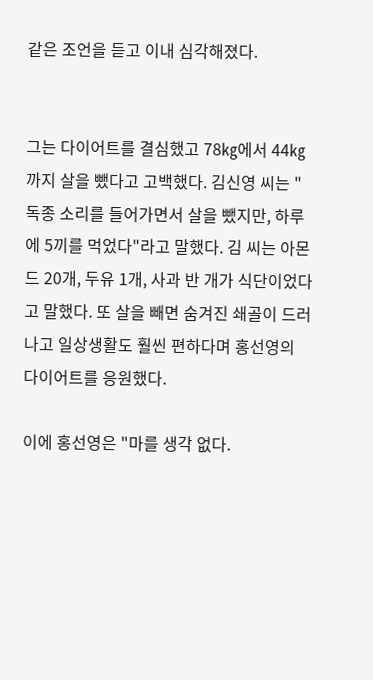같은 조언을 듣고 이내 심각해졌다.


그는 다이어트를 결심했고 78㎏에서 44㎏까지 살을 뺐다고 고백했다. 김신영 씨는 "독종 소리를 들어가면서 살을 뺐지만, 하루에 5끼를 먹었다"라고 말했다. 김 씨는 아몬드 20개, 두유 1개, 사과 반 개가 식단이었다고 말했다. 또 살을 빼면 숨겨진 쇄골이 드러나고 일상생활도 훨씬 편하다며 홍선영의 다이어트를 응원했다.

이에 홍선영은 "마를 생각 없다.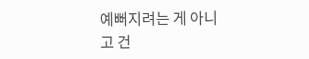예뻐지려는 게 아니고 건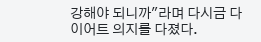강해야 되니까"라며 다시금 다이어트 의지를 다졌다.